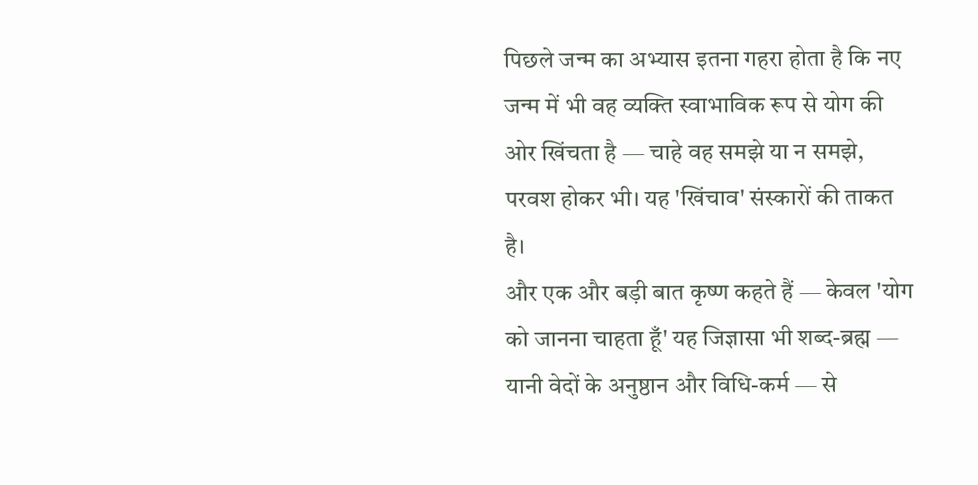पिछले जन्म का अभ्यास इतना गहरा होता है कि नए जन्म में भी वह व्यक्ति स्वाभाविक रूप से योग की ओर खिंचता है — चाहे वह समझे या न समझे, परवश होकर भी। यह 'खिंचाव' संस्कारों की ताकत है।
और एक और बड़ी बात कृष्ण कहते हैं — केवल 'योग को जानना चाहता हूँ' यह जिज्ञासा भी शब्द-ब्रह्म — यानी वेदों के अनुष्ठान और विधि-कर्म — से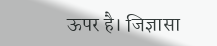ऊपर है। जिज्ञासा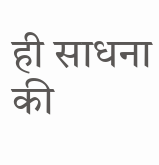ही साधना की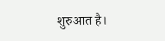शुरुआत है।